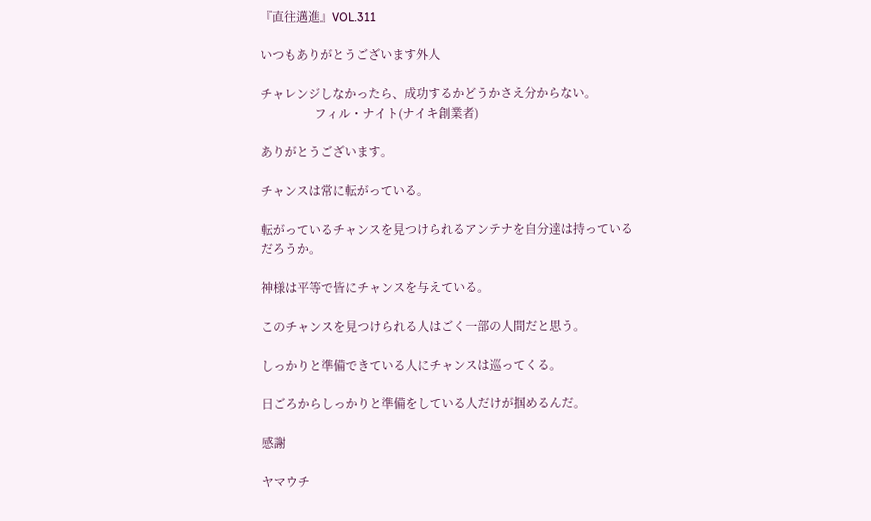『直往邁進』VOL.311

いつもありがとうございます外人

チャレンジしなかったら、成功するかどうかさえ分からない。
                  フィル・ナイト(ナイキ創業者)

ありがとうございます。

チャンスは常に転がっている。

転がっているチャンスを見つけられるアンテナを自分達は持っているだろうか。

神様は平等で皆にチャンスを与えている。

このチャンスを見つけられる人はごく一部の人間だと思う。

しっかりと準備できている人にチャンスは巡ってくる。

日ごろからしっかりと準備をしている人だけが掴めるんだ。

感謝

ヤマウチ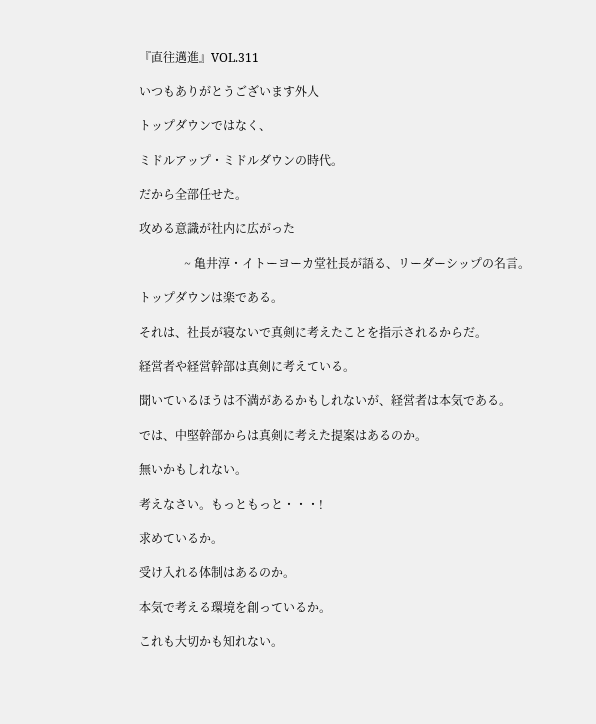『直往邁進』VOL.311

いつもありがとうございます外人

トップダウンではなく、

ミドルアップ・ミドルダウンの時代。

だから全部任せた。

攻める意識が社内に広がった

               ~ 亀井淳・イトーヨーカ堂社長が語る、リーダーシップの名言。

トップダウンは楽である。

それは、社長が寝ないで真剣に考えたことを指示されるからだ。

経営者や経営幹部は真剣に考えている。

聞いているほうは不満があるかもしれないが、経営者は本気である。

では、中堅幹部からは真剣に考えた提案はあるのか。

無いかもしれない。

考えなさい。もっともっと・・・!

求めているか。

受け入れる体制はあるのか。

本気で考える環境を創っているか。

これも大切かも知れない。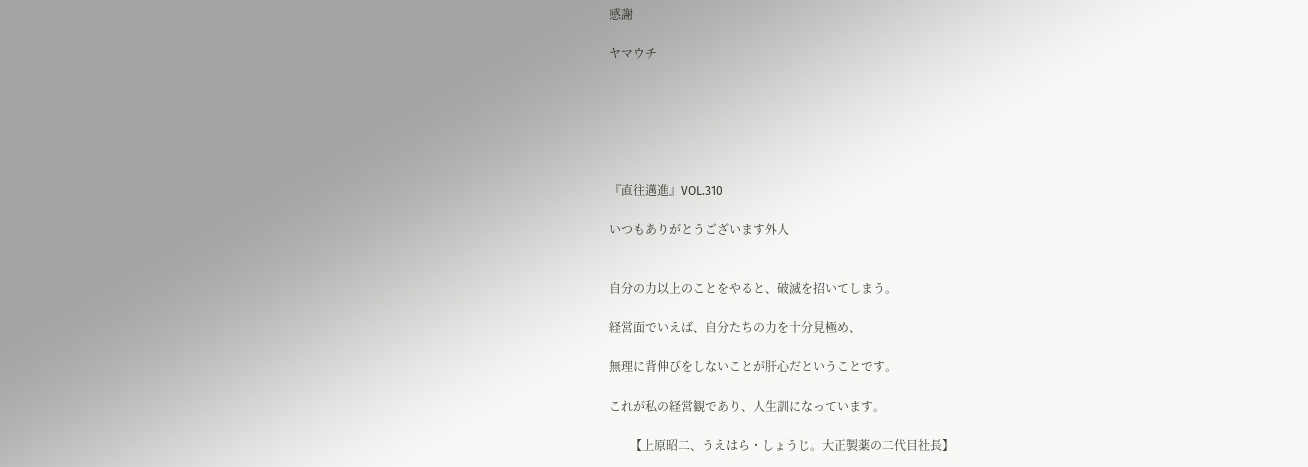感謝

ヤマウチ






『直往邁進』VOL.310

いつもありがとうございます外人


自分の力以上のことをやると、破滅を招いてしまう。

経営面でいえば、自分たちの力を十分見極め、

無理に背伸びをしないことが肝心だということです。

これが私の経営観であり、人生訓になっています。

       【上原昭二、うえはら・しょうじ。大正製薬の二代目社長】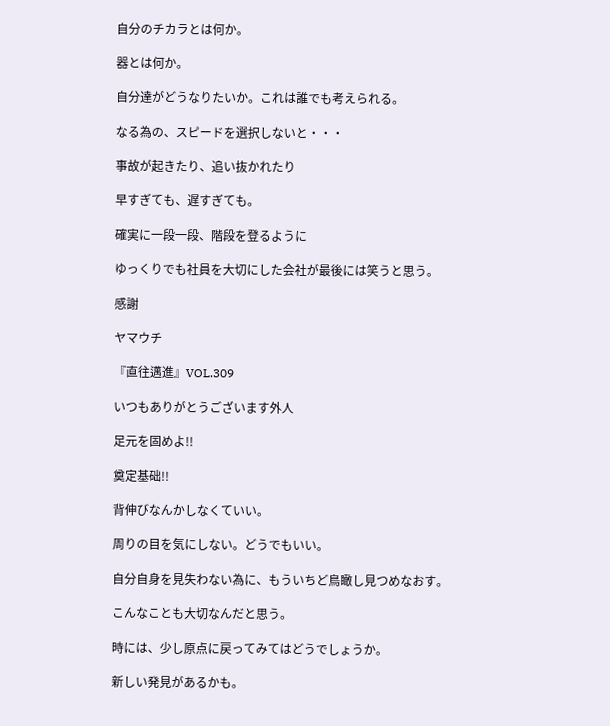自分のチカラとは何か。

器とは何か。

自分達がどうなりたいか。これは誰でも考えられる。

なる為の、スピードを選択しないと・・・

事故が起きたり、追い抜かれたり

早すぎても、遅すぎても。

確実に一段一段、階段を登るように

ゆっくりでも社員を大切にした会社が最後には笑うと思う。

感謝

ヤマウチ

『直往邁進』VOL.309

いつもありがとうございます外人

足元を固めよ!!

奠定基础!!

背伸びなんかしなくていい。

周りの目を気にしない。どうでもいい。

自分自身を見失わない為に、もういちど鳥瞰し見つめなおす。

こんなことも大切なんだと思う。

時には、少し原点に戻ってみてはどうでしょうか。

新しい発見があるかも。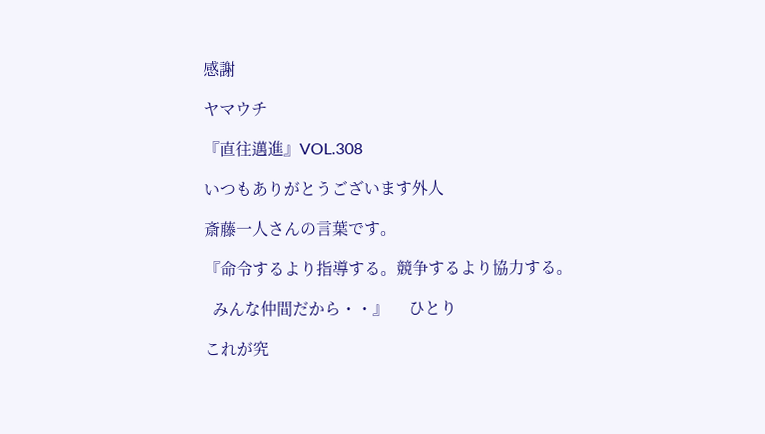感謝

ヤマウチ

『直往邁進』VOL.308

いつもありがとうございます外人

斎藤一人さんの言葉です。

『命令するより指導する。競争するより協力する。

  みんな仲間だから・・』     ひとり

これが究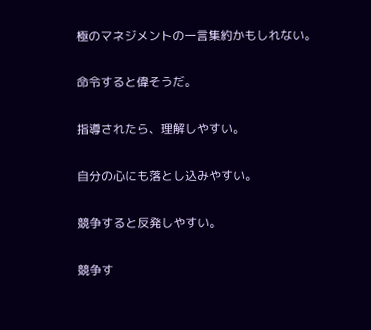極のマネジメントの一言集約かもしれない。

命令すると偉そうだ。

指導されたら、理解しやすい。

自分の心にも落とし込みやすい。

競争すると反発しやすい。

競争す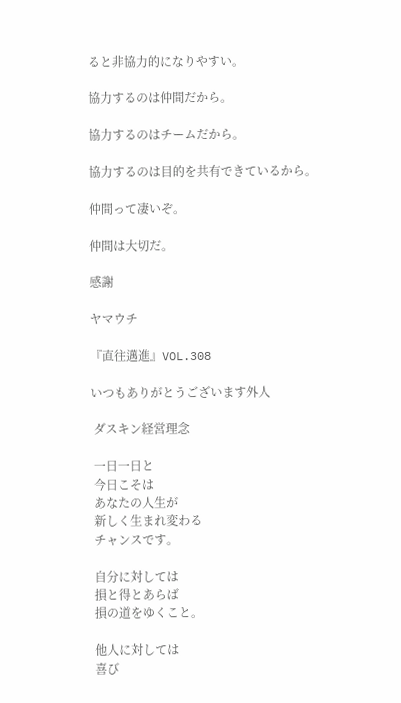ると非協力的になりやすい。

協力するのは仲間だから。

協力するのはチームだから。

協力するのは目的を共有できているから。

仲間って凄いぞ。

仲間は大切だ。

感謝

ヤマウチ

『直往邁進』VOL.308

いつもありがとうございます外人

 ダスキン経営理念

 一日一日と
 今日こそは
 あなたの人生が
 新しく生まれ変わる
 チャンスです。

 自分に対しては
 損と得とあらば
 損の道をゆくこと。

 他人に対しては
 喜び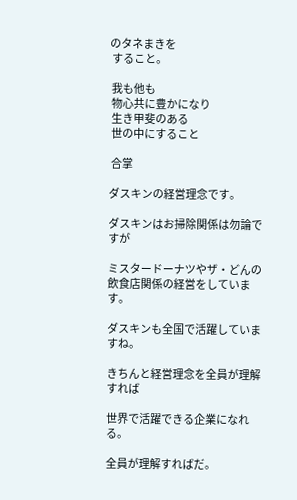のタネまきを
 すること。

 我も他も
 物心共に豊かになり
 生き甲斐のある
 世の中にすること

 合掌

ダスキンの経営理念です。

ダスキンはお掃除関係は勿論ですが

ミスタードーナツやザ・どんの飲食店関係の経営をしています。

ダスキンも全国で活躍していますね。

きちんと経営理念を全員が理解すれば

世界で活躍できる企業になれる。

全員が理解すればだ。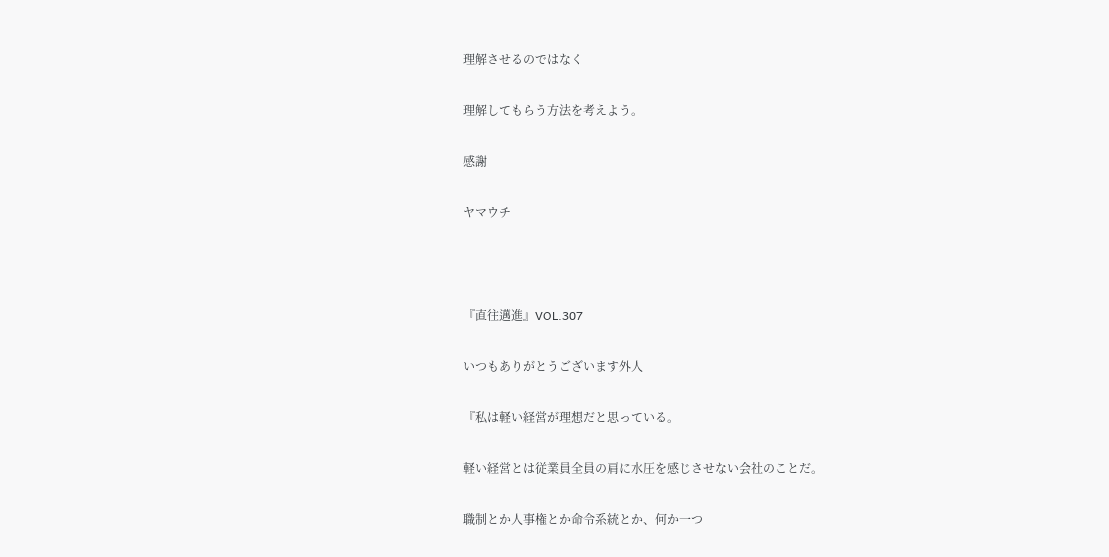理解させるのではなく

理解してもらう方法を考えよう。

感謝

ヤマウチ



『直往邁進』VOL.307

いつもありがとうございます外人

『私は軽い経営が理想だと思っている。

軽い経営とは従業員全員の肩に水圧を感じさせない会社のことだ。

職制とか人事権とか命令系統とか、何か一つ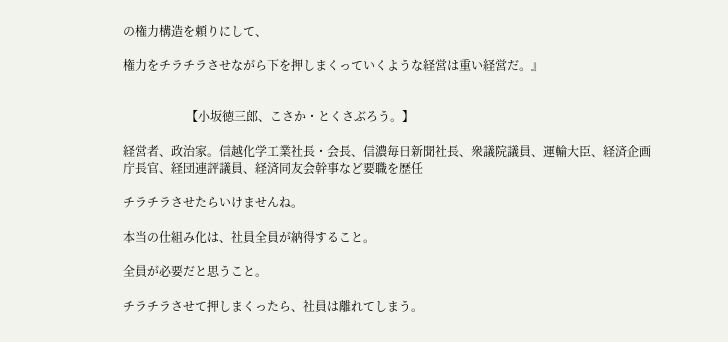の権力構造を頼りにして、

権力をチラチラさせながら下を押しまくっていくような経営は重い経営だ。』


                     【小坂徳三郎、こさか・とくさぶろう。】

経営者、政治家。信越化学工業社長・会長、信濃毎日新聞社長、衆議院議員、運輸大臣、経済企画庁長官、経団連評議員、経済同友会幹事など要職を歴任

チラチラさせたらいけませんね。

本当の仕組み化は、社員全員が納得すること。

全員が必要だと思うこと。

チラチラさせて押しまくったら、社員は離れてしまう。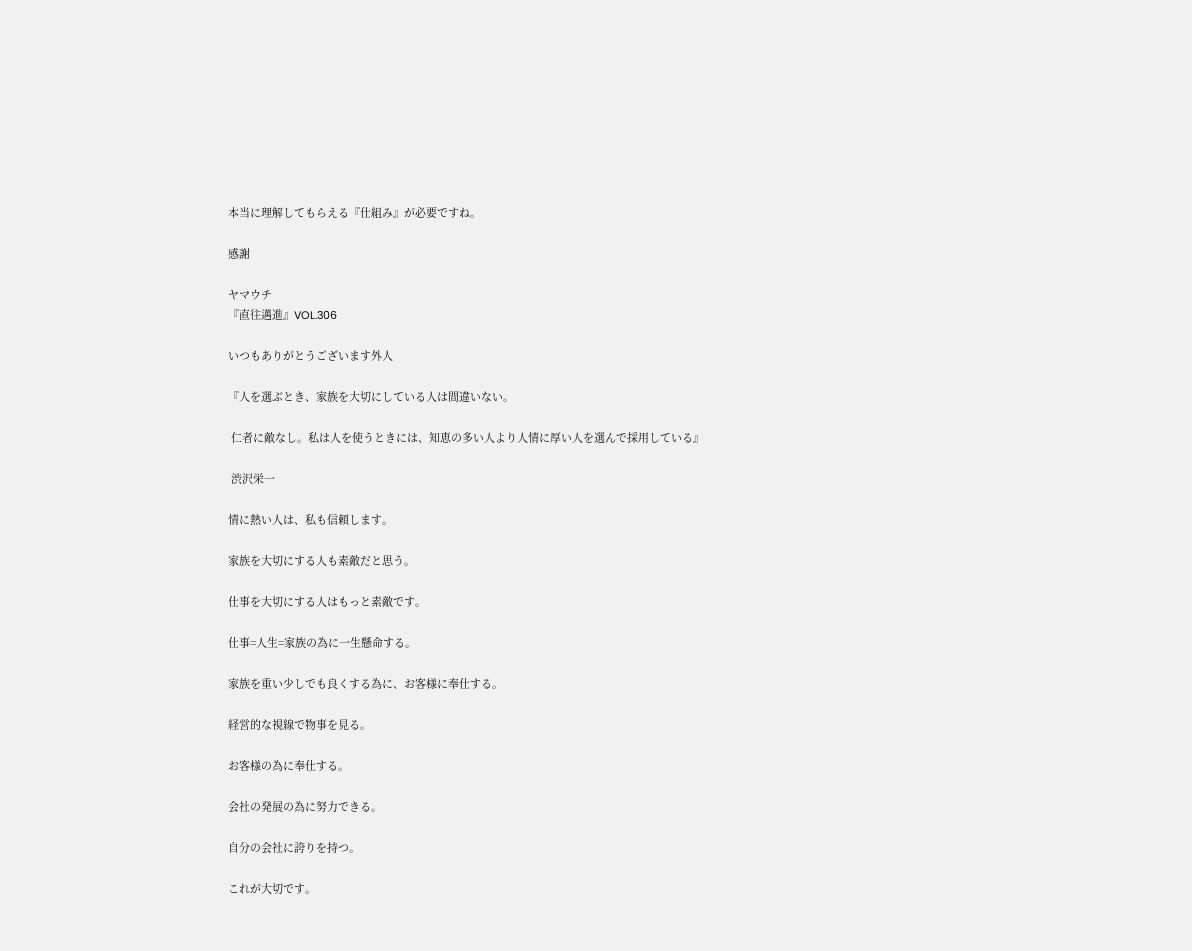本当に理解してもらえる『仕組み』が必要ですね。

感謝

ヤマウチ
『直往邁進』VOL.306

いつもありがとうございます外人

『人を選ぶとき、家族を大切にしている人は間違いない。

 仁者に敵なし。私は人を使うときには、知恵の多い人より人情に厚い人を選んで採用している』

 渋沢栄一

情に熱い人は、私も信頼します。

家族を大切にする人も素敵だと思う。

仕事を大切にする人はもっと素敵です。

仕事=人生=家族の為に一生懸命する。

家族を重い少しでも良くする為に、お客様に奉仕する。

経営的な視線で物事を見る。

お客様の為に奉仕する。

会社の発展の為に努力できる。

自分の会社に誇りを持つ。

これが大切です。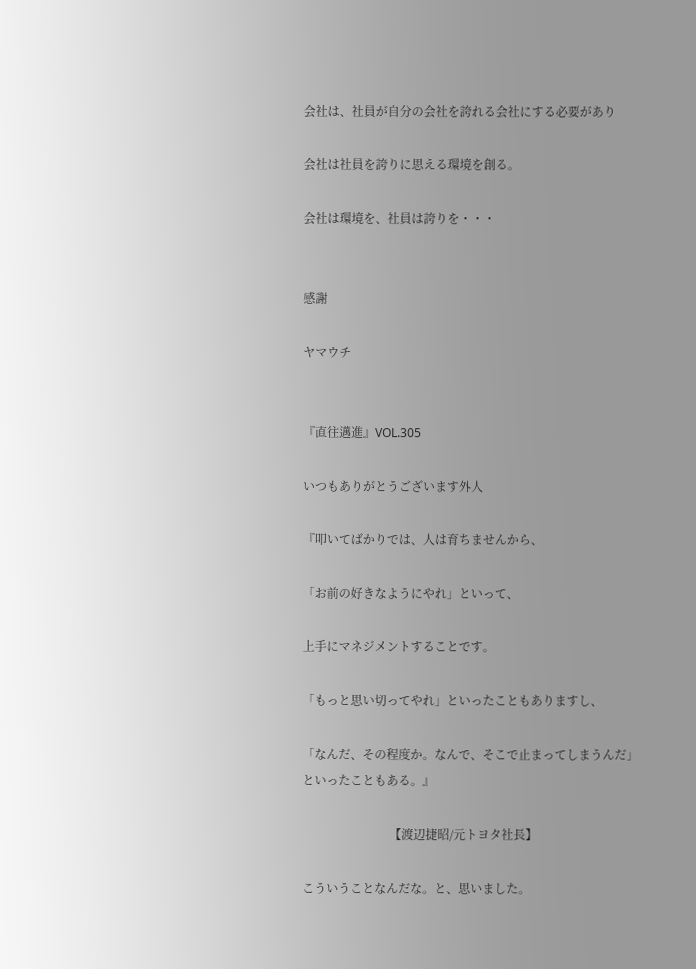会社は、社員が自分の会社を誇れる会社にする必要があり

会社は社員を誇りに思える環境を創る。

会社は環境を、社員は誇りを・・・


感謝

ヤマウチ


『直往邁進』VOL.305

いつもありがとうございます外人

『叩いてばかりでは、人は育ちませんから、

「お前の好きなようにやれ」といって、

上手にマネジメントすることです。

「もっと思い切ってやれ」といったこともありますし、

「なんだ、その程度か。なんで、そこで止まってしまうんだ」といったこともある。』

                             【渡辺捷昭/元トヨタ社長】

こういうことなんだな。と、思いました。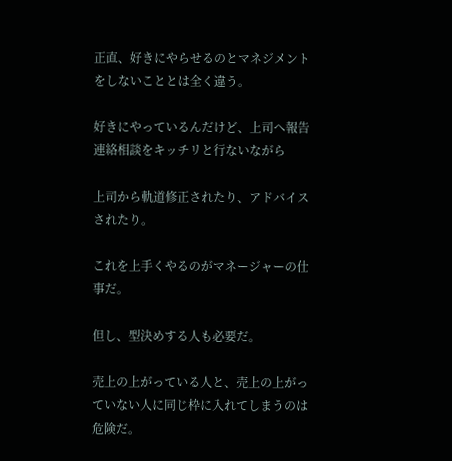正直、好きにやらせるのとマネジメントをしないこととは全く違う。

好きにやっているんだけど、上司へ報告連絡相談をキッチリと行ないながら

上司から軌道修正されたり、アドバイスされたり。

これを上手くやるのがマネージャーの仕事だ。

但し、型決めする人も必要だ。

売上の上がっている人と、売上の上がっていない人に同じ枠に入れてしまうのは危険だ。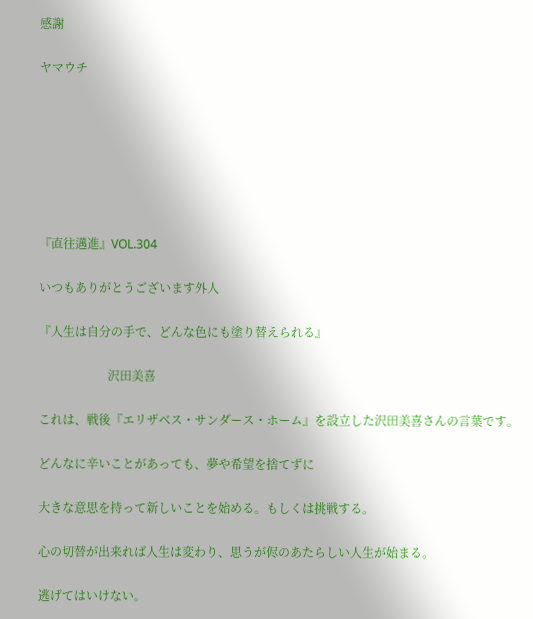感謝

ヤマウチ







『直往邁進』VOL.304

いつもありがとうございます外人

『人生は自分の手で、どんな色にも塗り替えられる』

                       沢田美喜

これは、戦後『エリザベス・サンダース・ホーム』を設立した沢田美喜さんの言葉です。

どんなに辛いことがあっても、夢や希望を捨てずに

大きな意思を持って新しいことを始める。もしくは挑戦する。

心の切替が出来れば人生は変わり、思うが侭のあたらしい人生が始まる。

逃げてはいけない。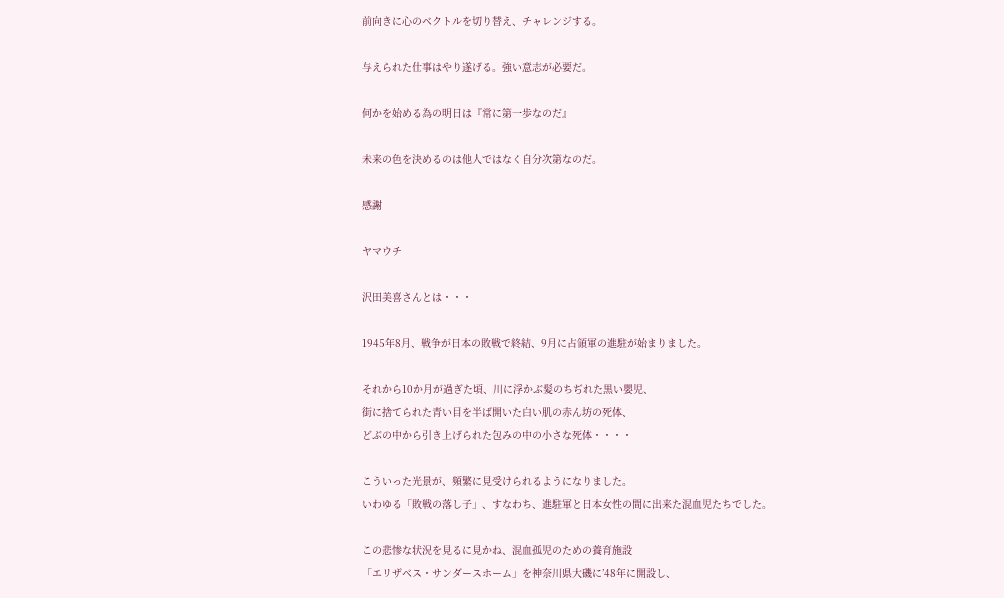前向きに心のベクトルを切り替え、チャレンジする。

与えられた仕事はやり遂げる。強い意志が必要だ。

何かを始める為の明日は『常に第一歩なのだ』

未来の色を決めるのは他人ではなく自分次第なのだ。

感謝

ヤマウチ

沢田美喜さんとは・・・

1945年8月、戦争が日本の敗戦で終結、9月に占領軍の進駐が始まりました。

それから10か月が過ぎた頃、川に浮かぶ髪のちぢれた黒い嬰児、
街に捨てられた青い目を半ば開いた白い肌の赤ん坊の死体、
どぶの中から引き上げられた包みの中の小さな死体・・・・

こういった光景が、頻繁に見受けられるようになりました。
いわゆる「敗戦の落し子」、すなわち、進駐軍と日本女性の間に出来た混血児たちでした。

この悲惨な状況を見るに見かね、混血孤児のための養育施設
「エリザベス・サンダースホーム」を神奈川県大磯に’48年に開設し、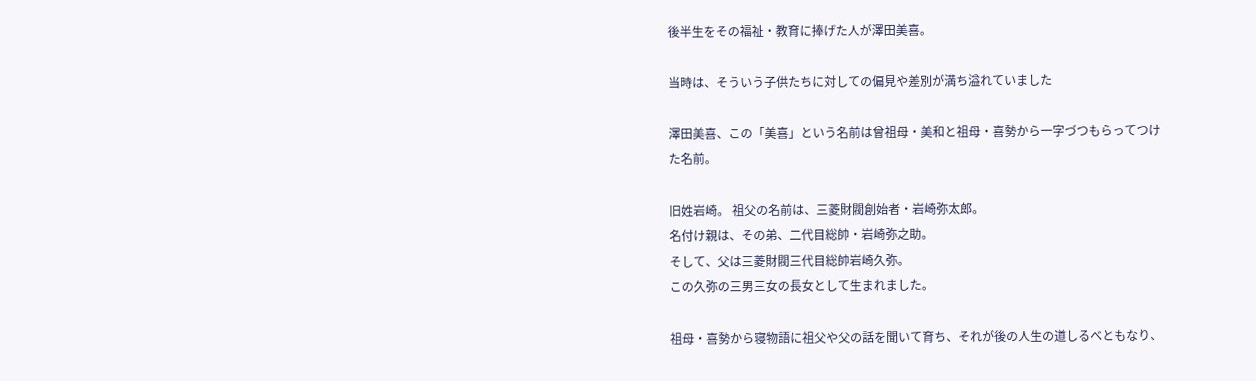後半生をその福祉・教育に捧げた人が澤田美喜。

当時は、そういう子供たちに対しての偏見や差別が満ち溢れていました

澤田美喜、この「美喜」という名前は曾祖母・美和と祖母・喜勢から一字づつもらってつけた名前。

旧姓岩崎。 祖父の名前は、三菱財閥創始者・岩崎弥太郎。
名付け親は、その弟、二代目総帥・岩崎弥之助。
そして、父は三菱財閥三代目総帥岩崎久弥。
この久弥の三男三女の長女として生まれました。

祖母・喜勢から寝物語に祖父や父の話を聞いて育ち、それが後の人生の道しるべともなり、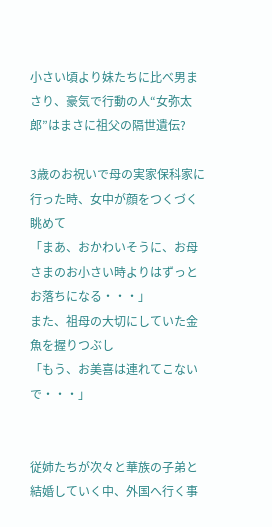小さい頃より妹たちに比べ男まさり、豪気で行動の人“女弥太郎”はまさに祖父の隔世遺伝?

3歳のお祝いで母の実家保科家に行った時、女中が顔をつくづく眺めて
「まあ、おかわいそうに、お母さまのお小さい時よりはずっとお落ちになる・・・」
また、祖母の大切にしていた金魚を握りつぶし
「もう、お美喜は連れてこないで・・・」


従姉たちが次々と華族の子弟と結婚していく中、外国へ行く事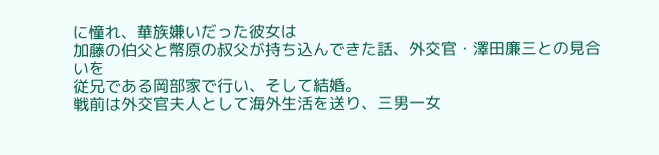に憧れ、華族嫌いだった彼女は
加藤の伯父と幣原の叔父が持ち込んできた話、外交官・澤田廉三との見合いを
従兄である岡部家で行い、そして結婚。
戦前は外交官夫人として海外生活を送り、三男一女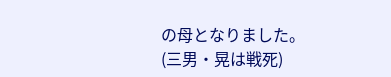の母となりました。
(三男・晃は戦死)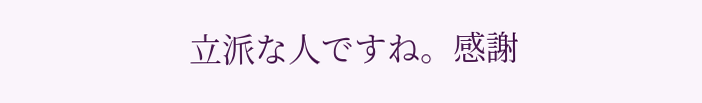立派な人ですね。感謝